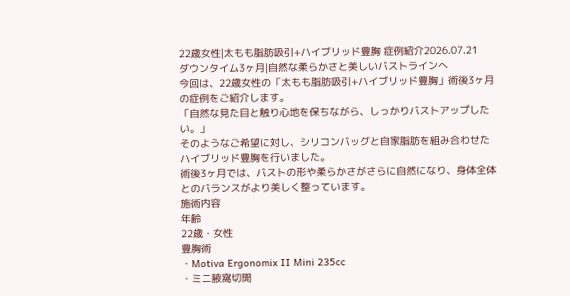22歳女性|太もも脂肪吸引+ハイブリッド豊胸 症例紹介2026.07.21
ダウンタイム3ヶ月|自然な柔らかさと美しいバストラインへ
今回は、22歳女性の「太もも脂肪吸引+ハイブリッド豊胸」術後3ヶ月の症例をご紹介します。
「自然な見た目と触り心地を保ちながら、しっかりバストアップしたい。」
そのようなご希望に対し、シリコンバッグと自家脂肪を組み合わせたハイブリッド豊胸を行いました。
術後3ヶ月では、バストの形や柔らかさがさらに自然になり、身体全体とのバランスがより美しく整っています。
施術内容
年齢
22歳・女性
豊胸術
・Motiva Ergonomix II Mini 235cc
・ミニ腋窩切開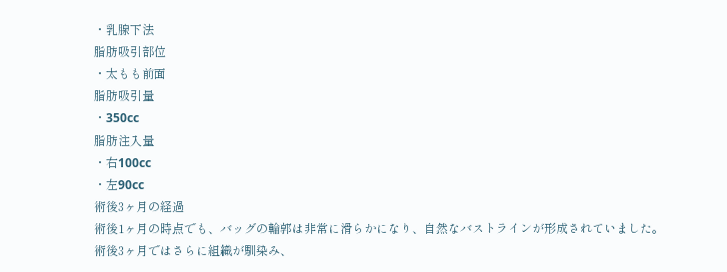・乳腺下法
脂肪吸引部位
・太もも前面
脂肪吸引量
・350cc
脂肪注入量
・右100cc
・左90cc
術後3ヶ月の経過
術後1ヶ月の時点でも、バッグの輪郭は非常に滑らかになり、自然なバストラインが形成されていました。
術後3ヶ月ではさらに組織が馴染み、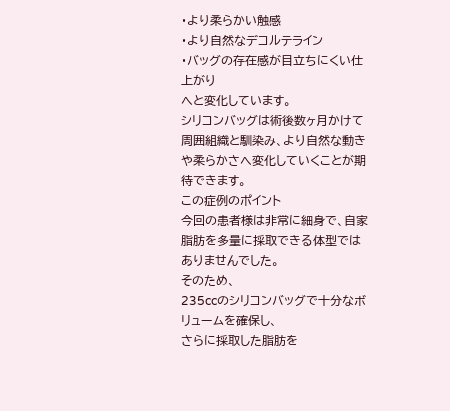・より柔らかい触感
・より自然なデコルテライン
・バッグの存在感が目立ちにくい仕上がり
へと変化しています。
シリコンバッグは術後数ヶ月かけて周囲組織と馴染み、より自然な動きや柔らかさへ変化していくことが期待できます。
この症例のポイント
今回の患者様は非常に細身で、自家脂肪を多量に採取できる体型ではありませんでした。
そのため、
235ccのシリコンバッグで十分なボリュームを確保し、
さらに採取した脂肪を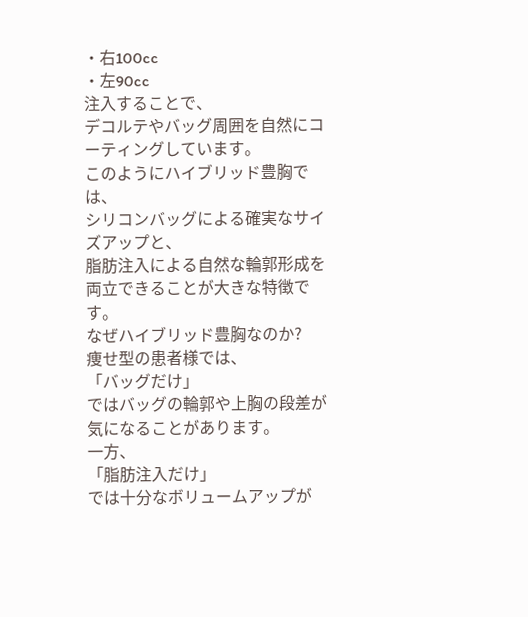・右100cc
・左90cc
注入することで、
デコルテやバッグ周囲を自然にコーティングしています。
このようにハイブリッド豊胸では、
シリコンバッグによる確実なサイズアップと、
脂肪注入による自然な輪郭形成を両立できることが大きな特徴です。
なぜハイブリッド豊胸なのか?
痩せ型の患者様では、
「バッグだけ」
ではバッグの輪郭や上胸の段差が気になることがあります。
一方、
「脂肪注入だけ」
では十分なボリュームアップが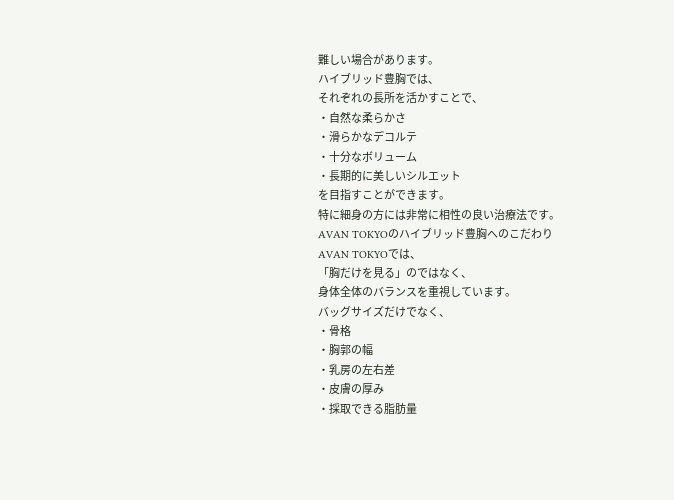難しい場合があります。
ハイブリッド豊胸では、
それぞれの長所を活かすことで、
・自然な柔らかさ
・滑らかなデコルテ
・十分なボリューム
・長期的に美しいシルエット
を目指すことができます。
特に細身の方には非常に相性の良い治療法です。
AVAN TOKYOのハイブリッド豊胸へのこだわり
AVAN TOKYOでは、
「胸だけを見る」のではなく、
身体全体のバランスを重視しています。
バッグサイズだけでなく、
・骨格
・胸郭の幅
・乳房の左右差
・皮膚の厚み
・採取できる脂肪量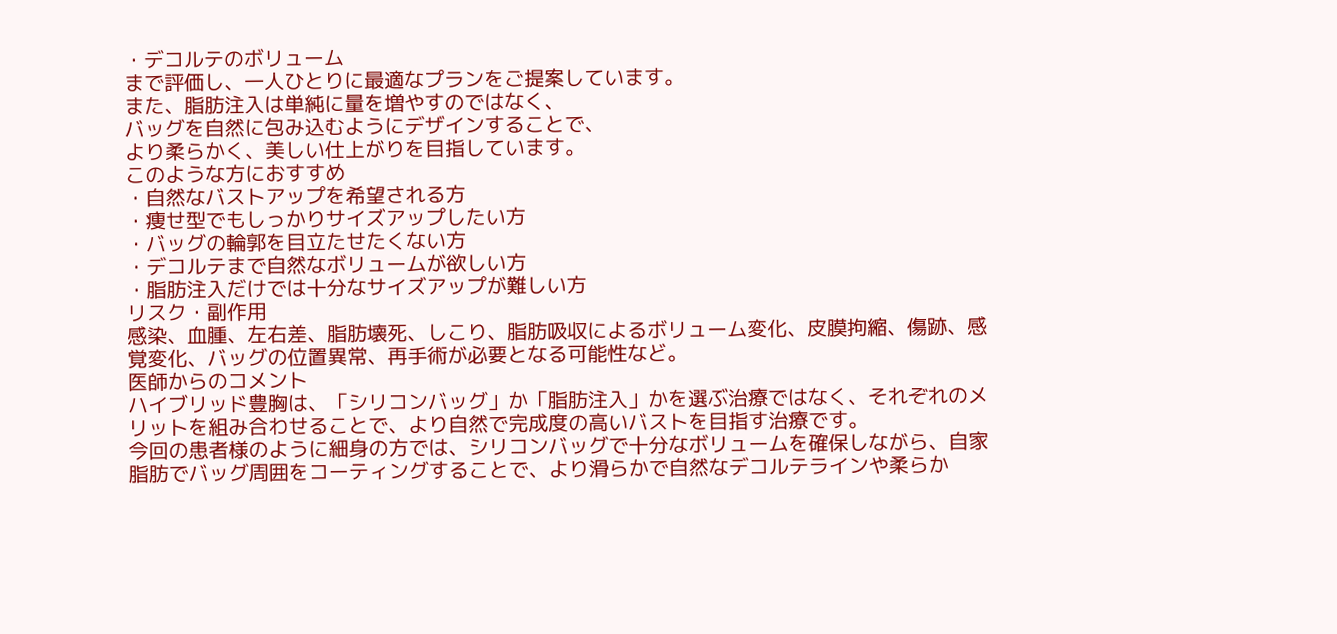・デコルテのボリューム
まで評価し、一人ひとりに最適なプランをご提案しています。
また、脂肪注入は単純に量を増やすのではなく、
バッグを自然に包み込むようにデザインすることで、
より柔らかく、美しい仕上がりを目指しています。
このような方におすすめ
・自然なバストアップを希望される方
・痩せ型でもしっかりサイズアップしたい方
・バッグの輪郭を目立たせたくない方
・デコルテまで自然なボリュームが欲しい方
・脂肪注入だけでは十分なサイズアップが難しい方
リスク・副作用
感染、血腫、左右差、脂肪壊死、しこり、脂肪吸収によるボリューム変化、皮膜拘縮、傷跡、感覚変化、バッグの位置異常、再手術が必要となる可能性など。
医師からのコメント
ハイブリッド豊胸は、「シリコンバッグ」か「脂肪注入」かを選ぶ治療ではなく、それぞれのメリットを組み合わせることで、より自然で完成度の高いバストを目指す治療です。
今回の患者様のように細身の方では、シリコンバッグで十分なボリュームを確保しながら、自家脂肪でバッグ周囲をコーティングすることで、より滑らかで自然なデコルテラインや柔らか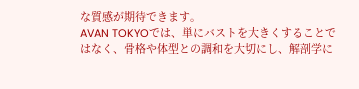な質感が期待できます。
AVAN TOKYOでは、単にバストを大きくすることではなく、骨格や体型との調和を大切にし、解剖学に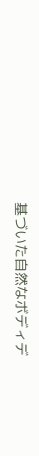基づいた自然なボディデ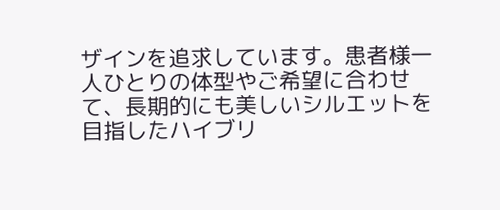ザインを追求しています。患者様一人ひとりの体型やご希望に合わせて、長期的にも美しいシルエットを目指したハイブリ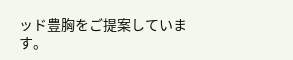ッド豊胸をご提案しています。